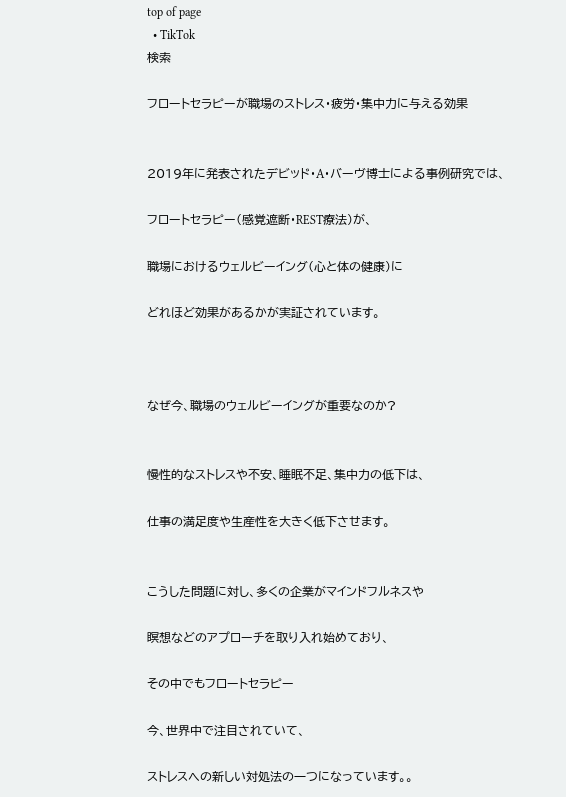top of page
  • TikTok
検索

フロートセラピーが職場のストレス・疲労・集中力に与える効果


2019年に発表されたデビッド・A・バーヴ博士による事例研究では、

フロートセラピー(感覚遮断・REST療法)が、

職場におけるウェルビーイング(心と体の健康)に

どれほど効果があるかが実証されています。



なぜ今、職場のウェルビーイングが重要なのか?


慢性的なストレスや不安、睡眠不足、集中力の低下は、

仕事の満足度や生産性を大きく低下させます。


こうした問題に対し、多くの企業がマインドフルネスや

瞑想などのアプローチを取り入れ始めており、

その中でもフロートセラピー

今、世界中で注目されていて、

ストレスへの新しい対処法の一つになっています。。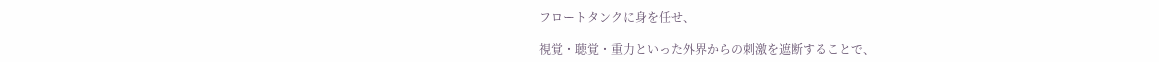フロートタンクに身を任せ、

視覚・聴覚・重力といった外界からの刺激を遮断することで、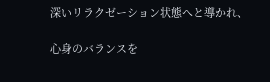深いリラクゼーション状態へと導かれ、

心身のバランスを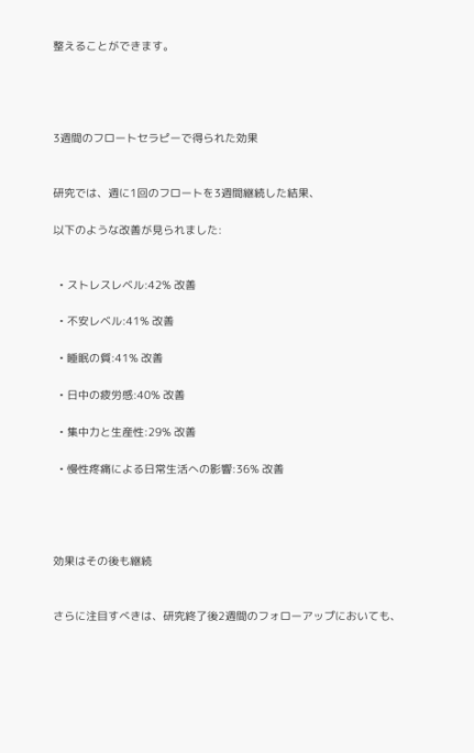整えることができます。




3週間のフロートセラピーで得られた効果


研究では、週に1回のフロートを3週間継続した結果、

以下のような改善が見られました:


  • ストレスレベル:42% 改善

  • 不安レベル:41% 改善

  • 睡眠の質:41% 改善

  • 日中の疲労感:40% 改善

  • 集中力と生産性:29% 改善

  • 慢性疼痛による日常生活への影響:36% 改善




効果はその後も継続


さらに注目すべきは、研究終了後2週間のフォローアップにおいても、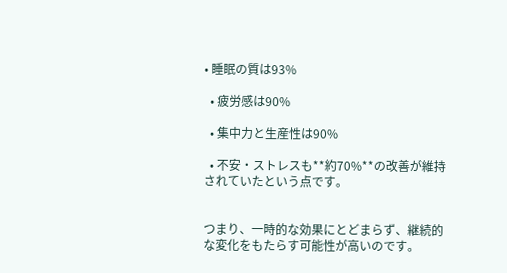• 睡眠の質は93%

  • 疲労感は90%

  • 集中力と生産性は90%

  • 不安・ストレスも**約70%**の改善が維持されていたという点です。


つまり、一時的な効果にとどまらず、継続的な変化をもたらす可能性が高いのです。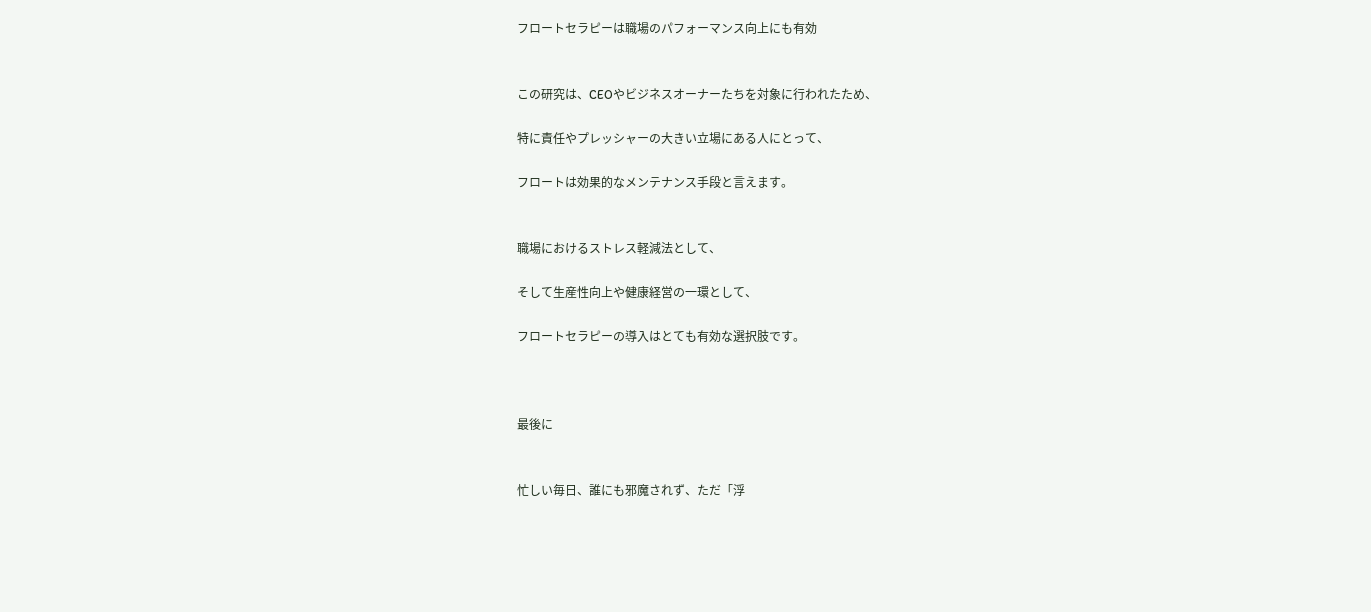フロートセラピーは職場のパフォーマンス向上にも有効


この研究は、CEOやビジネスオーナーたちを対象に行われたため、

特に責任やプレッシャーの大きい立場にある人にとって、

フロートは効果的なメンテナンス手段と言えます。


職場におけるストレス軽減法として、

そして生産性向上や健康経営の一環として、

フロートセラピーの導入はとても有効な選択肢です。



最後に


忙しい毎日、誰にも邪魔されず、ただ「浮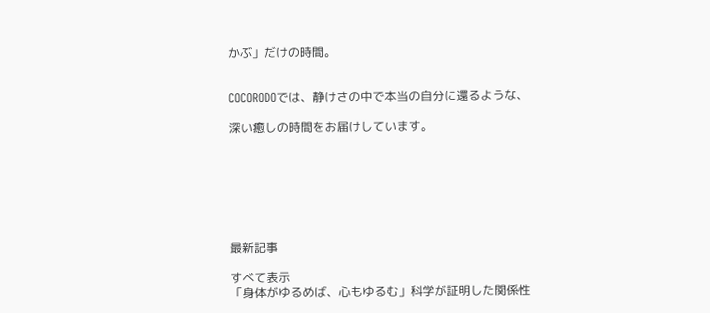かぶ」だけの時間。


COCORODOでは、静けさの中で本当の自分に還るような、

深い癒しの時間をお届けしています。







最新記事

すべて表示
「身体がゆるめば、心もゆるむ」科学が証明した関係性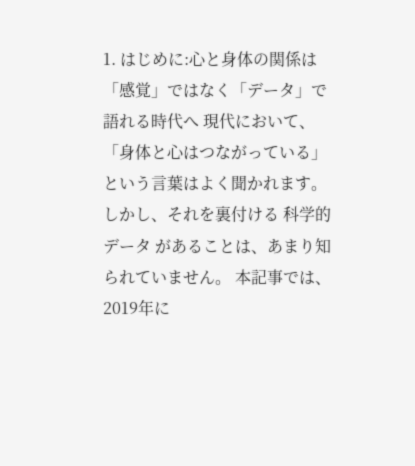1. はじめに:心と身体の関係は「感覚」ではなく「データ」で語れる時代へ 現代において、「身体と心はつながっている」という言葉はよく聞かれます。しかし、それを裏付ける 科学的データ があることは、あまり知られていません。 本記事では、2019年に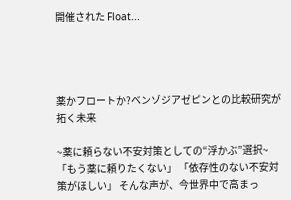開催された Float...




薬かフロートか?ベンゾジアゼピンとの比較研究が拓く未来

~薬に頼らない不安対策としての“浮かぶ”選択~ 「もう薬に頼りたくない」 「依存性のない不安対策がほしい」 そんな声が、今世界中で高まっ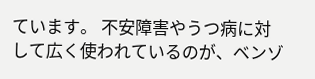ています。 不安障害やうつ病に対して広く使われているのが、ベンゾ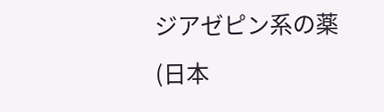ジアゼピン系の薬(日本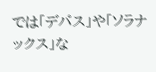では「デパス」や「ソラナックス」な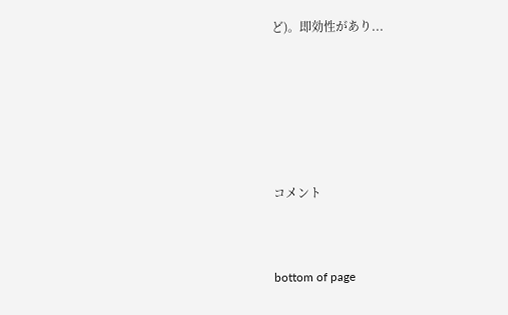ど)。即効性があり...





コメント


bottom of page